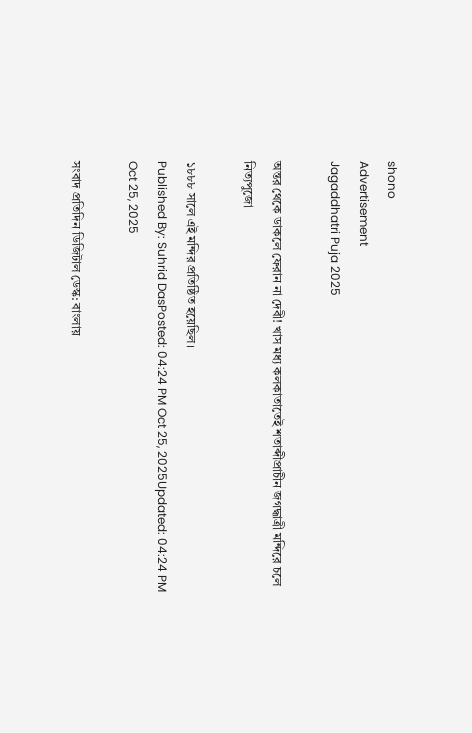shono
Advertisement
Jagaddhatri Puja 2025

অন্তর থেকে ডাকলে ফেরান না দেবী! খাস মধ্য কলকাতাতেই শতাব্দীপ্রাচীন জগদ্ধাত্রী মন্দিরে চলে নিত্যপুজো

১৮৮৮ সালে এই মন্দির প্রতিষ্ঠিত হয়েছিল।
Published By: Suhrid DasPosted: 04:24 PM Oct 25, 2025Updated: 04:24 PM Oct 25, 2025

সংবাদ প্রতিদিন ডিজিটাল ডেস্ক: বাংলায়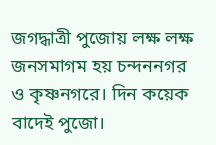জগদ্ধাত্রী পুজোয় লক্ষ লক্ষ জনসমাগম হয় চন্দননগর ও কৃষ্ণনগরে। দিন কয়েক বাদেই পুজো।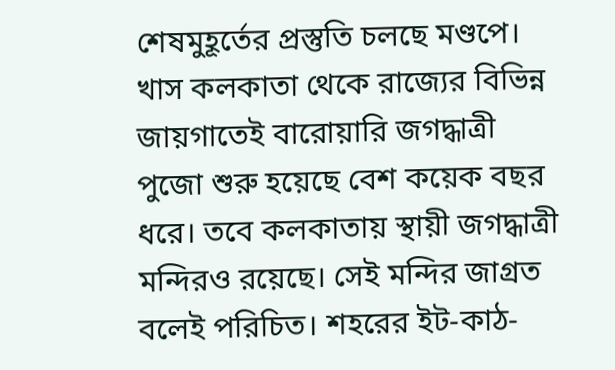শেষমুহূর্তের প্রস্তুতি চলছে মণ্ডপে। খাস কলকাতা থেকে রাজ্যের বিভিন্ন জায়গাতেই বারোয়ারি জগদ্ধাত্রী পুজো শুরু হয়েছে বেশ কয়েক বছর ধরে। তবে কলকাতায় স্থায়ী জগদ্ধাত্রী মন্দিরও রয়েছে। সেই মন্দির জাগ্রত বলেই পরিচিত। শহরের ইট-কাঠ-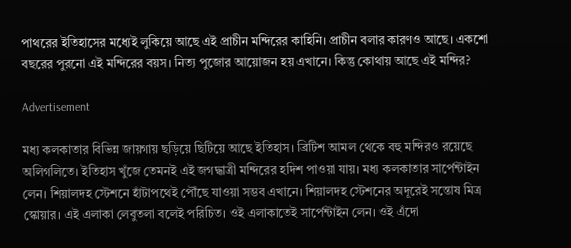পাথরের ইতিহাসের মধ্যেই লুকিয়ে আছে এই প্রাচীন মন্দিরের কাহিনি। প্রাচীন বলার কারণও আছে। একশো বছরের পুরনো এই মন্দিরের বয়স। নিত্য পুজোর আয়োজন হয় এখানে। কিন্তু কোথায় আছে এই মন্দির?

Advertisement

মধ্য কলকাতার বিভিন্ন জায়গায় ছড়িয়ে ছিটিয়ে আছে ইতিহাস। ব্রিটিশ আমল থেকে বহু মন্দিরও রয়েছে অলিগলিতে। ইতিহাস খুঁজে তেমনই এই জগদ্ধাত্রী মন্দিরের হদিশ পাওয়া যায়। মধ্য কলকাতার সার্পেন্টাইন লেন। শিয়ালদহ স্টেশনে হাঁটাপথেই পৌঁছে যাওয়া সম্ভব এখানে। শিয়ালদহ স্টেশনের অদূরেই সন্তোষ মিত্র স্কোয়ার। এই এলাকা লেবুতলা বলেই পরিচিত। ওই এলাকাতেই সার্পেন্টাইন লেন। ওই এঁদো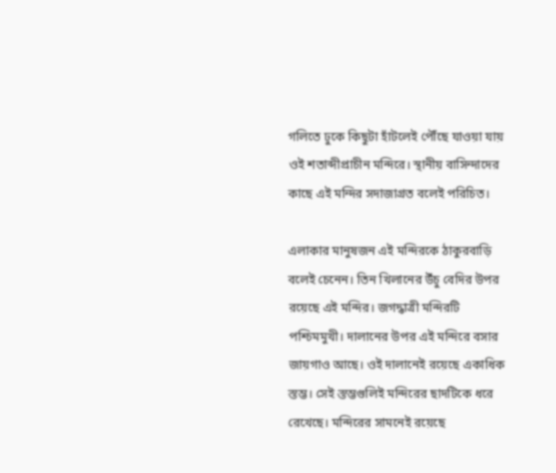গলিতে ঢুকে কিছুটা হাঁটলেই পৌঁছে যাওয়া যায় ওই শতাব্দীপ্রাচীন মন্দিরে। স্থানীয় বাসিন্দাদের কাছে এই মন্দির সদাজাগ্রত বলেই পরিচিত।

এলাকার মানুষজন এই মন্দিরকে ঠাকুরবাড়ি বলেই চেনেন। তিন খিলানের উঁচু বেদির উপর রয়েছে এই মন্দির। জগদ্ধাত্রী মন্দিরটি পশ্চিমমুখী। দালানের উপর এই মন্দিরে বসার জায়গাও আছে। ওই দালানেই রয়েছে একাধিক স্তম্ভ। সেই স্তম্ভগুলিই মন্দিরের ছাদটিকে ধরে রেখেছে। মন্দিরের সামনেই রয়েছে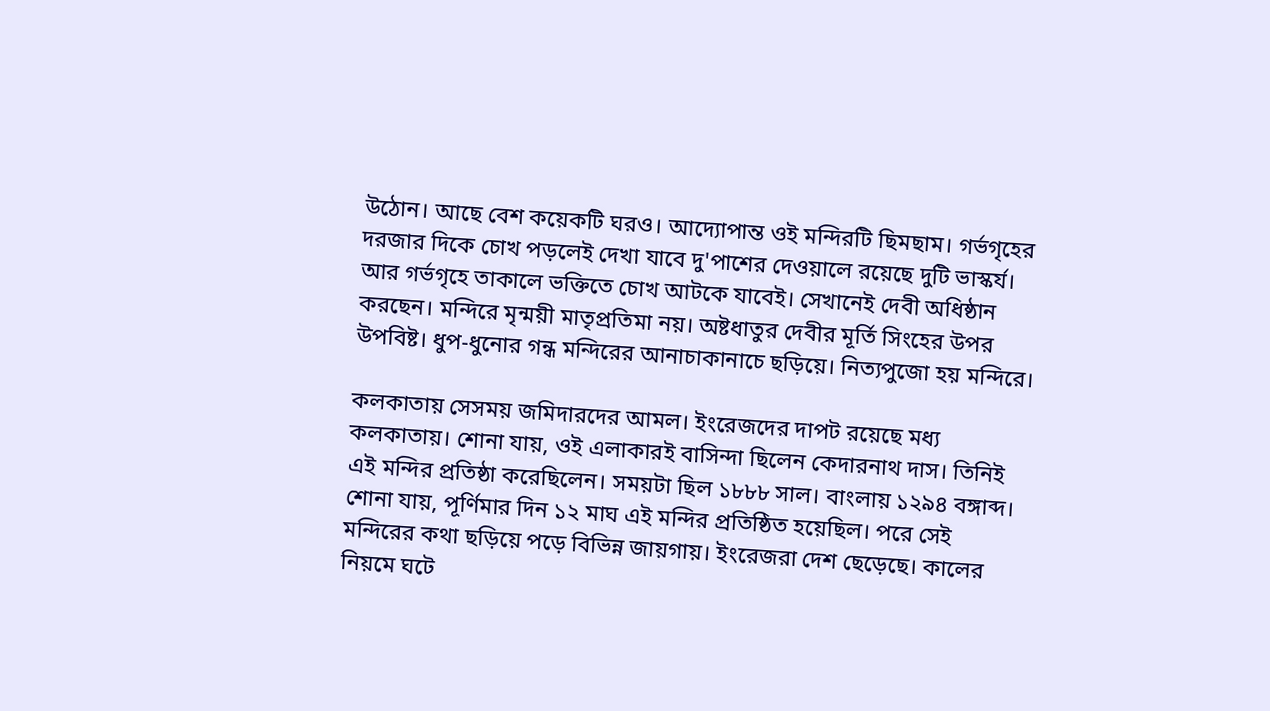উঠোন। আছে বেশ কয়েকটি ঘরও। আদ্যোপান্ত ওই মন্দিরটি ছিমছাম। গর্ভগৃহের দরজার দিকে চোখ পড়লেই দেখা যাবে দু'পাশের দেওয়ালে রয়েছে দুটি ভাস্কর্য। আর গর্ভগৃহে তাকালে ভক্তিতে চোখ আটকে যাবেই। সেখানেই দেবী অধিষ্ঠান করছেন। মন্দিরে মৃন্ময়ী মাতৃপ্রতিমা নয়। অষ্টধাতুর দেবীর মূর্তি সিংহের উপর উপবিষ্ট। ধুপ-ধুনোর গন্ধ মন্দিরের আনাচাকানাচে ছড়িয়ে। নিত্যপুজো হয় মন্দিরে।

কলকাতায় সেসময় জমিদারদের আমল। ইংরেজদের দাপট রয়েছে মধ্য কলকাতায়। শোনা যায়, ওই এলাকারই বাসিন্দা ছিলেন কেদারনাথ দাস। তিনিই এই মন্দির প্রতিষ্ঠা করেছিলেন। সময়টা ছিল ১৮৮৮ সাল। বাংলায় ১২৯৪ বঙ্গাব্দ। শোনা যায়, পূর্ণিমার দিন ১২ মাঘ এই মন্দির প্রতিষ্ঠিত হয়েছিল। পরে সেই মন্দিরের কথা ছড়িয়ে পড়ে বিভিন্ন জায়গায়। ইংরেজরা দেশ ছেড়েছে। কালের নিয়মে ঘটে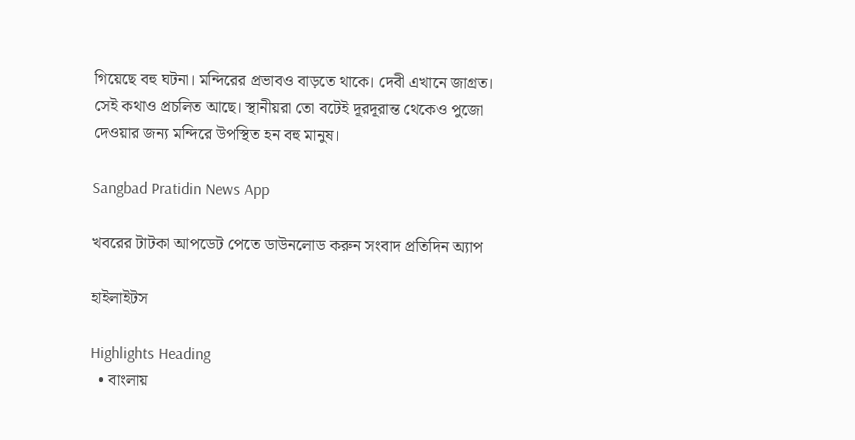গিয়েছে বহু ঘটনা। মন্দিরের প্রভাবও বাড়তে থাকে। দেবী এখানে জাগ্রত। সেই কথাও প্রচলিত আছে। স্থানীয়রা তো বটেই দূরদূরান্ত থেকেও পুজো দেওয়ার জন্য মন্দিরে উপস্থিত হন বহু মানুষ।

Sangbad Pratidin News App

খবরের টাটকা আপডেট পেতে ডাউনলোড করুন সংবাদ প্রতিদিন অ্যাপ

হাইলাইটস

Highlights Heading
  • বাংলায়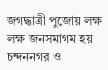জগদ্ধাত্রী পুজোয় লক্ষ লক্ষ জনসমাগম হয় চন্দননগর ও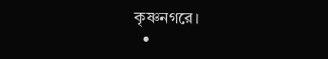কৃষ্ণনগরে।
  •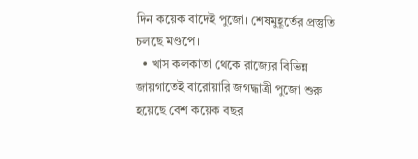দিন কয়েক বাদেই পুজো। শেষমুহূর্তের প্রস্তুতি চলছে মণ্ডপে।
  • খাস কলকাতা থেকে রাজ্যের বিভিন্ন জায়গাতেই বারোয়ারি জগদ্ধাত্রী পুজো শুরু হয়েছে বেশ কয়েক বছর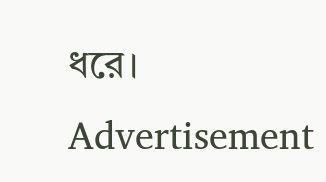ধরে।
Advertisement